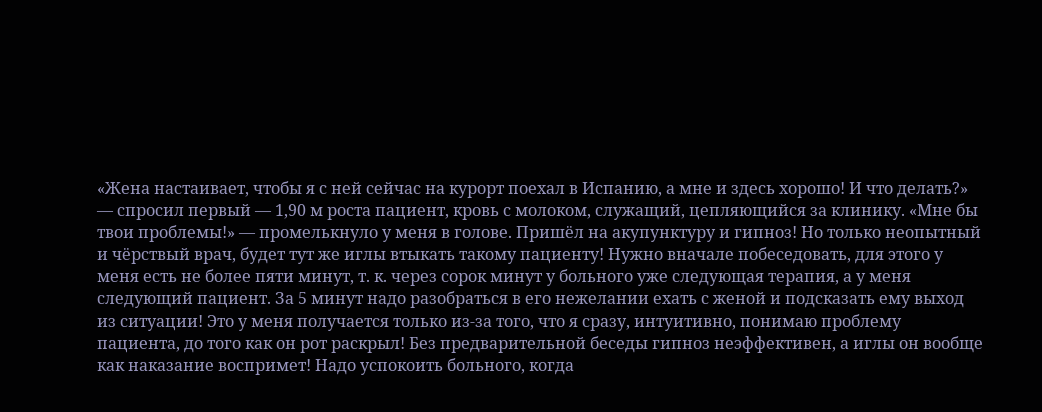«Жена настаивает, чтобы я с ней сейчас на курорт поехал в Испанию, а мне и здесь хорошо! И что делать?» — спросил первый — 1,90 м роста пациент, кровь с молоком, служащий, цепляющийся за клинику. «Мне бы твои проблемы!» — промелькнуло у меня в голове. Пришёл на акупунктуру и гипноз! Но только неопытный и чёрствый врач, будет тут же иглы втыкать такому пациенту! Нужно вначале побеседовать, для этого у меня есть не более пяти минут, т. к. через сорок минут у больного уже следующая терапия, а у меня следующий пациент. За 5 минут надо разобраться в его нежелании ехать с женой и подсказать ему выход из ситуации! Это у меня получается только из-за того, что я сразу, интуитивно, понимаю проблему пациента, до того как он рот раскрыл! Без предварительной беседы гипноз неэффективен, а иглы он вообще как наказание воспримет! Надо успокоить больного, когда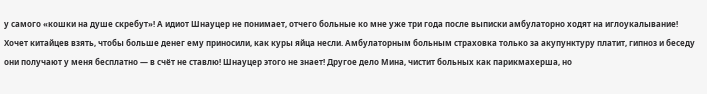у самого «кошки на душе скребут»! А идиот Шнауцер не понимает, отчего больные ко мне уже три года после выписки амбулаторно ходят на иглоукалывание! Хочет китайцев взять, чтобы больше денег ему приносили, как куры яйца несли. Амбулаторным больным страховка только за акупунктуру платит, гипноз и беседу они получают у меня бесплатно — в счёт не ставлю! Шнауцер этого не знает! Другое дело Мина, чистит больных как парикмахерша, но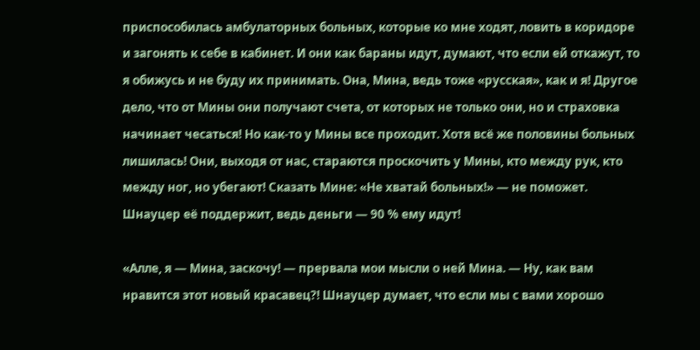приспособилась амбулаторных больных, которые ко мне ходят, ловить в коридоре и загонять к себе в кабинет. И они как бараны идут, думают, что если ей откажут, то я обижусь и не буду их принимать. Она, Мина, ведь тоже «русская», как и я! Другое дело, что от Мины они получают счета, от которых не только они, но и страховка начинает чесаться! Но как-то у Мины все проходит. Хотя всё же половины больных лишилась! Они, выходя от нас, стараются проскочить у Мины, кто между рук, кто между ног, но убегают! Сказать Мине: «Не хватай больных!» — не поможет. Шнауцер её поддержит, ведь деньги — 90 % ему идут!

«Алле, я — Мина, заскочу! — прервала мои мысли о ней Мина. — Ну, как вам нравится этот новый красавец?! Шнауцер думает, что если мы с вами хорошо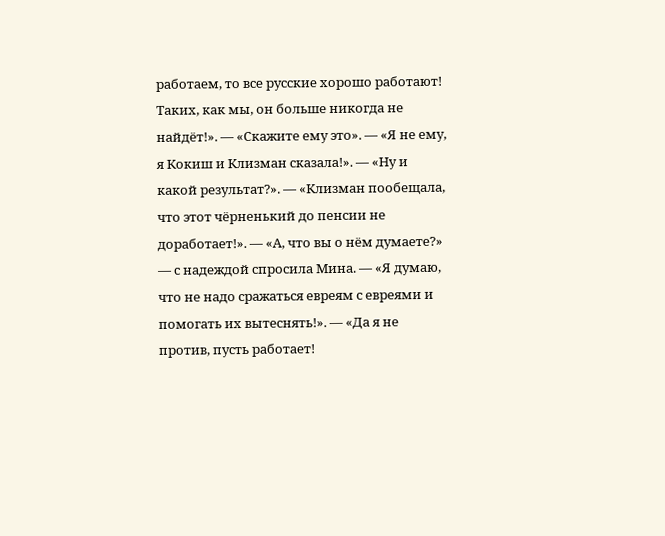работаем, то все русские хорошо работают! Таких, как мы, он больше никогда не найдёт!». — «Скажите ему это». — «Я не ему, я Кокиш и Клизман сказала!». — «Ну и какой результат?». — «Клизман пообещала, что этот чёрненький до пенсии не доработает!». — «А, что вы о нём думаете?» — с надеждой спросила Мина. — «Я думаю, что не надо сражаться евреям с евреями и помогать их вытеснять!». — «Да я не против, пусть работает!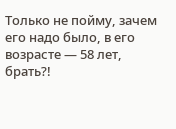Только не пойму, зачем его надо было, в его возрасте — 58 лет, брать?!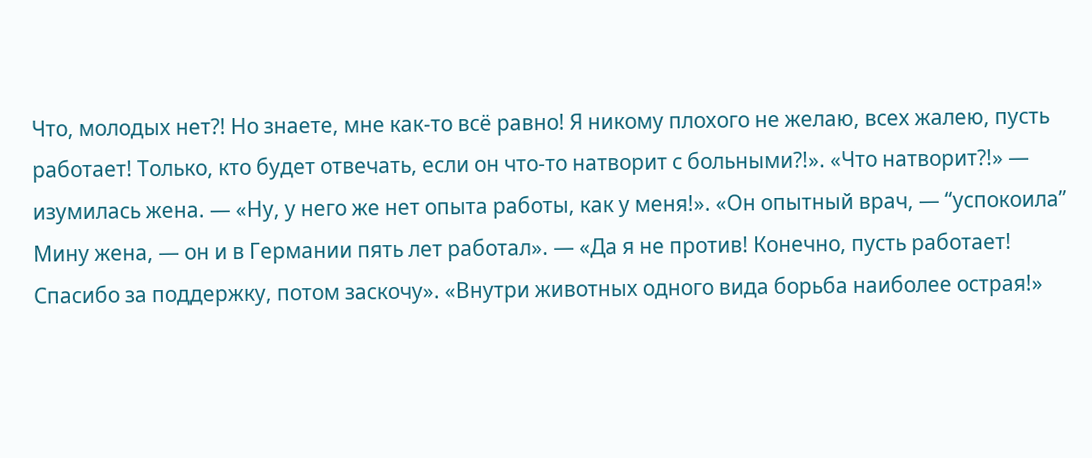Что, молодых нет?! Но знаете, мне как-то всё равно! Я никому плохого не желаю, всех жалею, пусть работает! Только, кто будет отвечать, если он что-то натворит с больными?!». «Что натворит?!» — изумилась жена. — «Ну, у него же нет опыта работы, как у меня!». «Он опытный врач, — “успокоила” Мину жена, — он и в Германии пять лет работал». — «Да я не против! Конечно, пусть работает! Спасибо за поддержку, потом заскочу». «Внутри животных одного вида борьба наиболее острая!»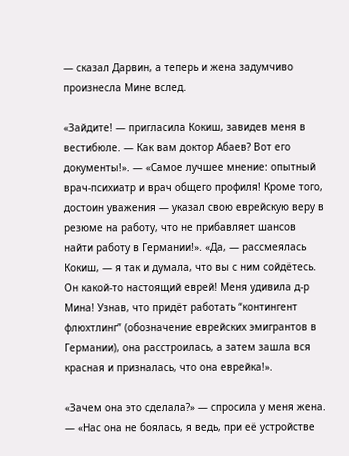— сказал Дарвин, а теперь и жена задумчиво произнесла Мине вслед.

«Зайдите! — пригласила Кокиш, завидев меня в вестибюле. — Как вам доктор Абаев? Вот его документы!». — «Самое лучшее мнение: опытный врач-психиатр и врач общего профиля! Кроме того, достоин уважения — указал свою еврейскую веру в резюме на работу, что не прибавляет шансов найти работу в Германии!». «Да, — рассмеялась Кокиш, — я так и думала, что вы с ним сойдётесь. Он какой-то настоящий еврей! Меня удивила д-р Мина! Узнав, что придёт работать “контингент флюхтлинг” (обозначение еврейских эмигрантов в Германии), она расстроилась, а затем зашла вся красная и призналась, что она еврейка!».

«Зачем она это сделала?» — спросила у меня жена. — «Нас она не боялась, я ведь, при её устройстве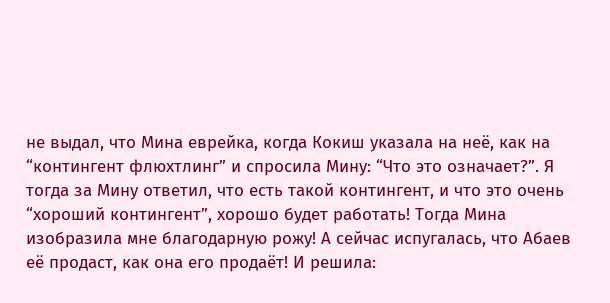не выдал, что Мина еврейка, когда Кокиш указала на неё, как на “контингент флюхтлинг” и спросила Мину: “Что это означает?”. Я тогда за Мину ответил, что есть такой контингент, и что это очень “хороший контингент”, хорошо будет работать! Тогда Мина изобразила мне благодарную рожу! А сейчас испугалась, что Абаев её продаст, как она его продаёт! И решила: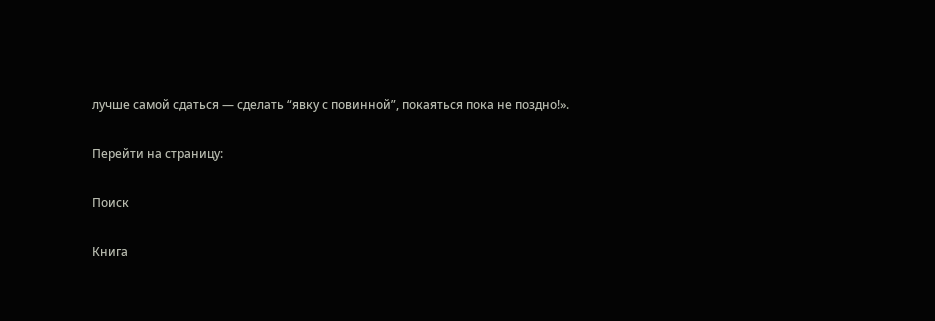лучше самой сдаться — сделать “явку с повинной”, покаяться пока не поздно!».

Перейти на страницу:

Поиск

Книга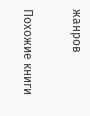жанров

Похожие книги